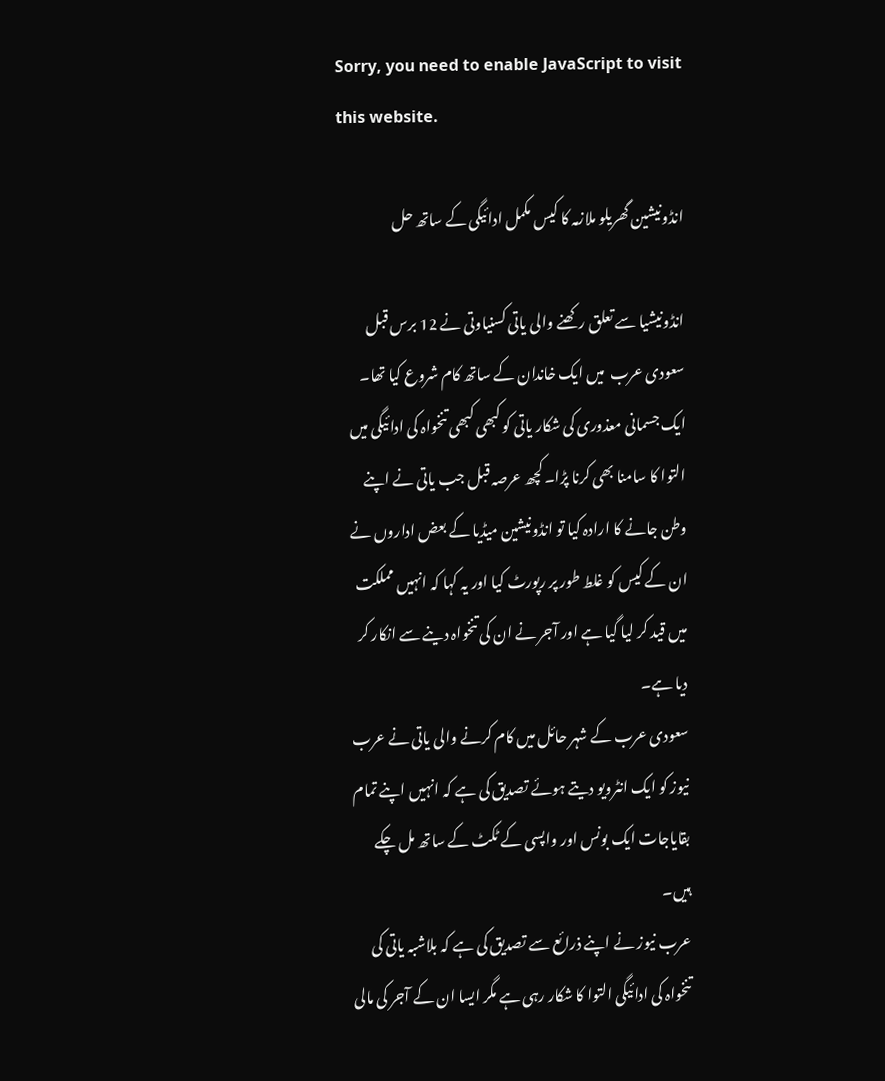Sorry, you need to enable JavaScript to visit this website.

انڈونیشین گھریلو ملازمہ کا کیس مکمل ادائیگی کے ساتھ حل

انڈونیشیا سے تعلق رکھنے والی یاتی کسنیاوتی نے 12 برس قبل سعودی عرب  میں ایک خاندان کے ساتھ کام شروع کیا تھا۔ ایک جسمانی معذوری کی شکار یاتی کو کبھی کبھی تنخواہ کی ادائیگی میں التوا کا سامنا بھی کرنا پڑا۔ کچھ عرصہ قبل جب یاتی نے اپنے وطن جانے کا ارادہ کیا تو انڈونیشین میڈیا کے بعض اداروں نے ان کے کیس کو غلط طور پر رپورٹ کیا اور یہ کہا کہ انہیں مملکت میں قید کر لیا گیا ہے اور آجر نے ان کی تنخواہ دینے سے انکار کر دیا ہے۔
سعودی عرب کے شہر حائل میں کام کرنے والی یاتی نے عرب نیوز کو ایک انٹرویو دیتے ہوئے تصدیق کی ہے کہ انہیں اپنے تمام بقایاجات ایک بونس اور واپسی کے ٹکٹ کے ساتھ مل چکے ہیں۔
عرب نیوز نے اپنے ذرائع سے تصدیق کی ہے کہ بلاشبہ یاتی کی تنخواہ کی ادائیگی التوا کا شکار رہی ہے مگر ایسا ان کے آجر کی مالی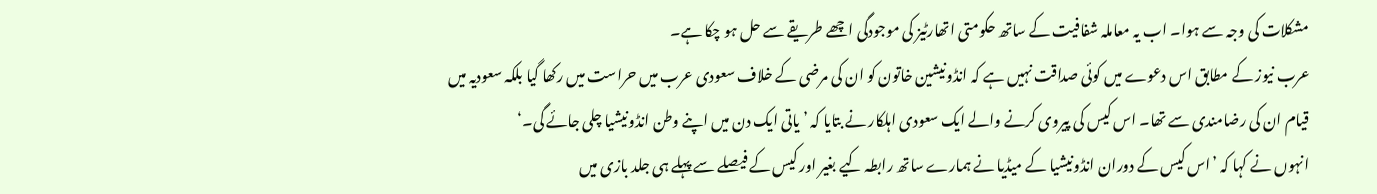مشکلات کی وجہ سے ہوا۔ اب یہ معاملہ شفافیت کے ساتھ حکومتی اتھارٹیز کی موجودگی اچھے طریقے سے حل ہو چکا ہے۔
عرب نیوز کے مطابق اس دعوے میں کوئی صداقت نہیں ہے کہ انڈونیشین خاتون کو ان کی مرضی کے خلاف سعودی عرب میں حراست میں رکھا گیا بلکہ سعودیہ میں قیام ان کی رضامندی سے تھا۔ اس کیس کی پیروی کرنے والے ایک سعودی اہلکار نے بتایا کہ ’یاتی ایک دن میں اپنے وطن انڈونیشیا چلی جائے گی۔‘
انہوں نے کہا کہ ’اس کیس کے دوران انڈونیشیا کے میڈیا نے ہمارے ساتھ رابطہ کیے بغیر اور کیس کے فیصلے سے پہلے ہی جلد بازی میں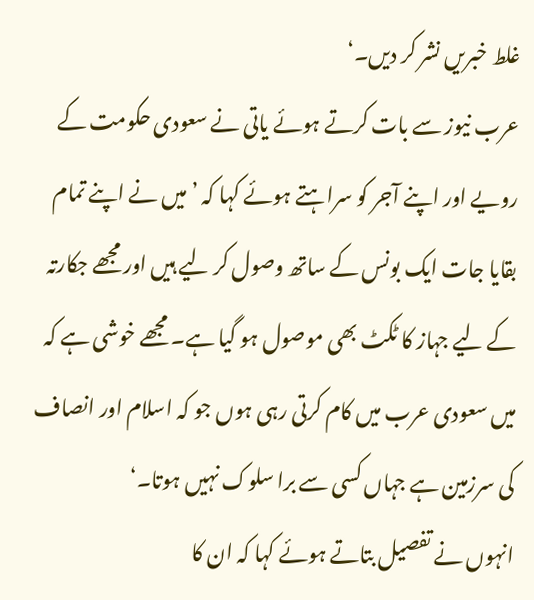غلط خبریں نشر کر دیں۔‘
عرب نیوز سے بات کرتے ہوئے یاتی نے سعودی حکومت کے رویے اور اپنے آجر کو سراہتے ہوئے کہا کہ ’میں نے اپنے تمام بقایا جات ایک بونس کے ساتھ وصول کر لیے ہیں اور مجھے جکارتہ  کے لیے جہاز کا ٹکٹ بھی موصول ہو گیا ہے۔ مجھے خوشی ہے کہ میں سعودی عرب میں کام کرتی رہی ہوں جو کہ اسلام اور انصاف کی سرزمین ہے جہاں کسی سے برا سلوک نہیں ہوتا۔‘
انہوں نے تفصیل بتاتے ہوئے کہا کہ ان کا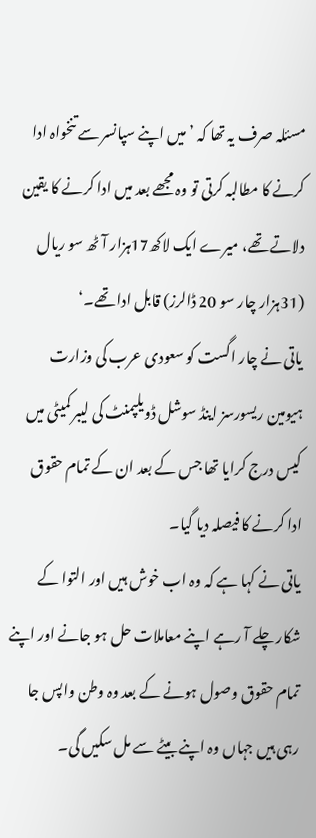مسئلہ صرف یہ تھا کہ ’میں اپنے سپانسر سے تنخواہ ادا کرنے کا مطالبہ کرتی تو وہ مجھے بعد میں ادا کرنے کا یقین دلاتے تھے، میرے ایک لاکھ17ہزار آٹھ سو ریال (31ہزار چار سو 20 ڈالرز) قابل ادا تھے۔‘
یاتی نے چار اگست کو سعودی عرب کی وزارت ہیومین ریسورسز اینڈ سوشل ڈویلپمنٹ کی لیبر کمیٹی میں کیس درج کرایا تھا جس کے بعد ان کے تمام حقوق ادا کرنے کا فیصلہ دیا گیا۔
یاتی نے کہا ہے کہ وہ اب خوش ہیں اور التوا کے شکار چلے آ رہے اپنے معاملات حل ہو جانے اور اپنے تمام حقوق وصول ہونے کے بعد وہ وطن واپس جا رہی ہیں جہاں وہ اپنے بیٹے سے مل سکیں گی۔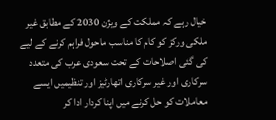خیال رہے کہ مملکت کے ویژن 2030 کے مطابق غیر ملکی ورکز کو کام کا مناسب ماحول فراہم کرنے کے لیے کی گئی اصلاحات کے تحت سعودی عرب کی متعدد سرکاری اور غیر سرکاری اتھارٹیز اور تنظیمیں ایسے معاملات کو حل کرنے میں اپنا کردار ادا کر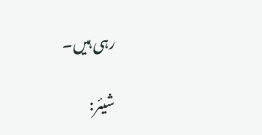رہی ہیں۔

شیئر: